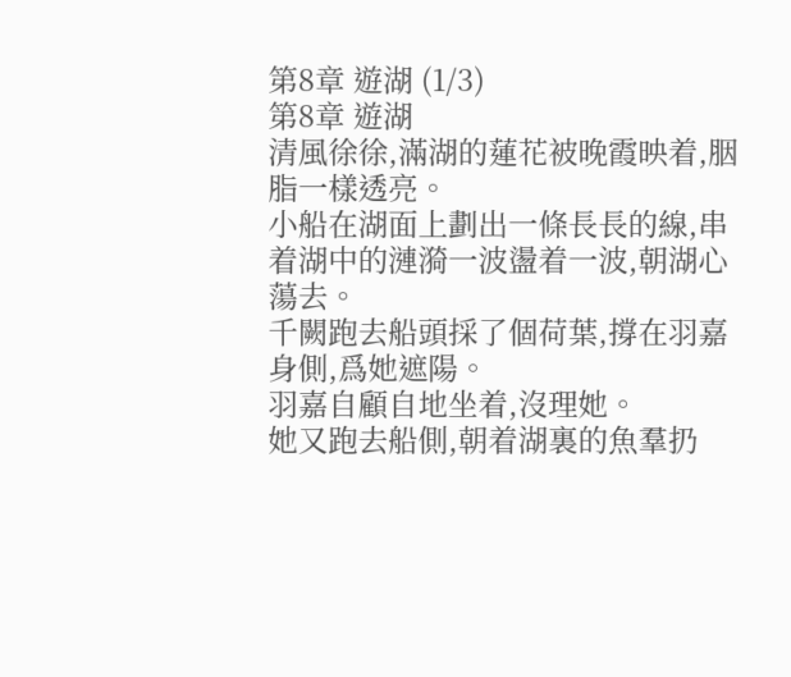第8章 遊湖 (1/3)
第8章 遊湖
清風徐徐,滿湖的蓮花被晚霞映着,胭脂一樣透亮。
小船在湖面上劃出一條長長的線,串着湖中的漣漪一波盪着一波,朝湖心蕩去。
千闕跑去船頭採了個荷葉,撐在羽嘉身側,爲她遮陽。
羽嘉自顧自地坐着,沒理她。
她又跑去船側,朝着湖裏的魚羣扔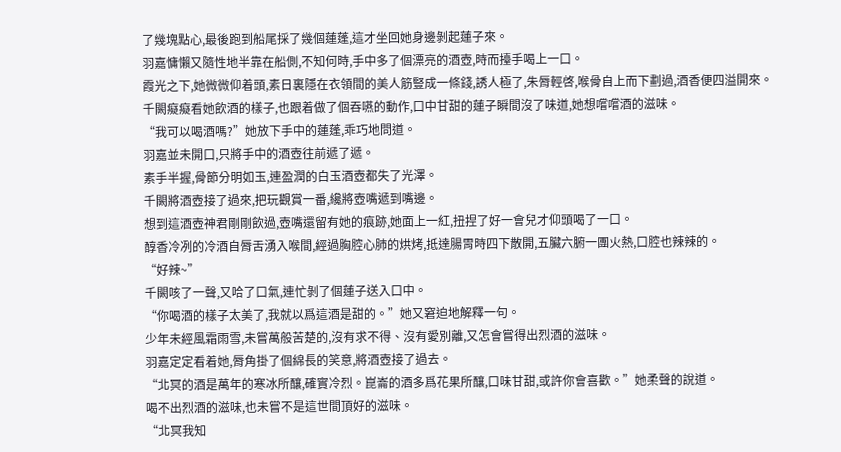了幾塊點心,最後跑到船尾採了幾個蓮蓬,這才坐回她身邊剝起蓮子來。
羽嘉慵懶又隨性地半靠在船側,不知何時,手中多了個漂亮的酒壺,時而擡手喝上一口。
霞光之下,她微微仰着頭,素日裏隱在衣領間的美人筋豎成一條錢,誘人極了,朱脣輕啓,喉骨自上而下劃過,酒香便四溢開來。
千闕癡癡看她飲酒的樣子,也跟着做了個吞嚥的動作,口中甘甜的蓮子瞬間沒了味道,她想嚐嚐酒的滋味。
“我可以喝酒嗎?”她放下手中的蓮蓬,乖巧地問道。
羽嘉並未開口,只將手中的酒壺往前遞了遞。
素手半握,骨節分明如玉,連盈潤的白玉酒壺都失了光澤。
千闕將酒壺接了過來,把玩觀賞一番,纔將壺嘴遞到嘴邊。
想到這酒壺神君剛剛飲過,壺嘴還留有她的痕跡,她面上一紅,扭捏了好一會兒才仰頭喝了一口。
醇香冷冽的冷酒自脣舌湧入喉間,經過胸腔心肺的烘烤,抵達腸胃時四下散開,五臟六腑一團火熱,口腔也辣辣的。
“好辣~”
千闕咳了一聲,又哈了口氣,連忙剝了個蓮子送入口中。
“你喝酒的樣子太美了,我就以爲這酒是甜的。”她又窘迫地解釋一句。
少年未經風霜雨雪,未嘗萬般苦楚的,沒有求不得、沒有愛別離,又怎會嘗得出烈酒的滋味。
羽嘉定定看着她,脣角掛了個綿長的笑意,將酒壺接了過去。
“北冥的酒是萬年的寒冰所釀,確實冷烈。崑崙的酒多爲花果所釀,口味甘甜,或許你會喜歡。”她柔聲的說道。
喝不出烈酒的滋味,也未嘗不是這世間頂好的滋味。
“北冥我知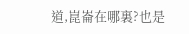道,崑崙在哪裏?也是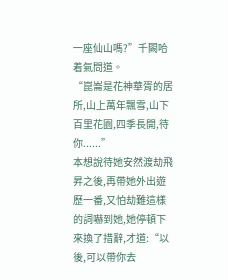一座仙山嗎?”千闕哈着氣問道。
“崑崙是花神華胥的居所,山上萬年飄雪,山下百里花園,四季長開,待你......”
本想說待她安然渡劫飛昇之後,再帶她外出遊歷一番,又怕劫難這樣的詞嚇到她,她停頓下來換了措辭,才道:“以後,可以帶你去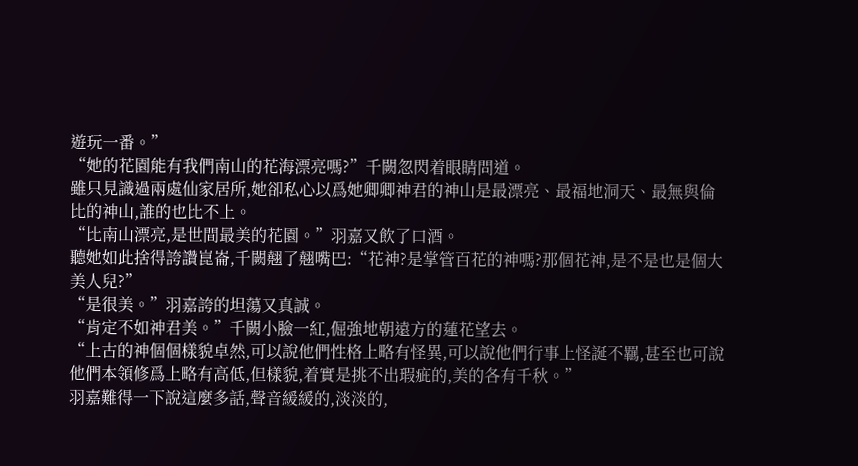遊玩一番。”
“她的花園能有我們南山的花海漂亮嗎?”千闕忽閃着眼睛問道。
雖只見識過兩處仙家居所,她卻私心以爲她卿卿神君的神山是最漂亮、最福地洞天、最無與倫比的神山,誰的也比不上。
“比南山漂亮,是世間最美的花園。”羽嘉又飲了口酒。
聽她如此捨得誇讚崑崙,千闕翹了翹嘴巴:“花神?是掌管百花的神嗎?那個花神,是不是也是個大美人兒?”
“是很美。”羽嘉誇的坦蕩又真誠。
“肯定不如神君美。”千闕小臉一紅,倔強地朝遠方的蓮花望去。
“上古的神個個樣貌卓然,可以說他們性格上略有怪異,可以說他們行事上怪誕不羈,甚至也可說他們本領修爲上略有高低,但樣貌,着實是挑不出瑕疵的,美的各有千秋。”
羽嘉難得一下說這麼多話,聲音緩緩的,淡淡的,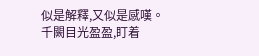似是解釋,又似是感嘆。
千闕目光盈盈,盯着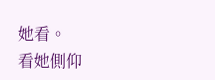她看。
看她側仰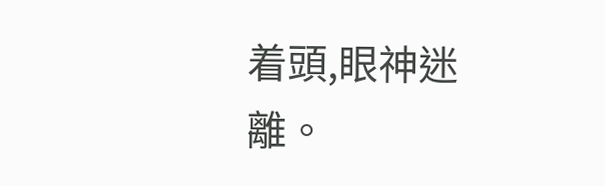着頭,眼神迷離。